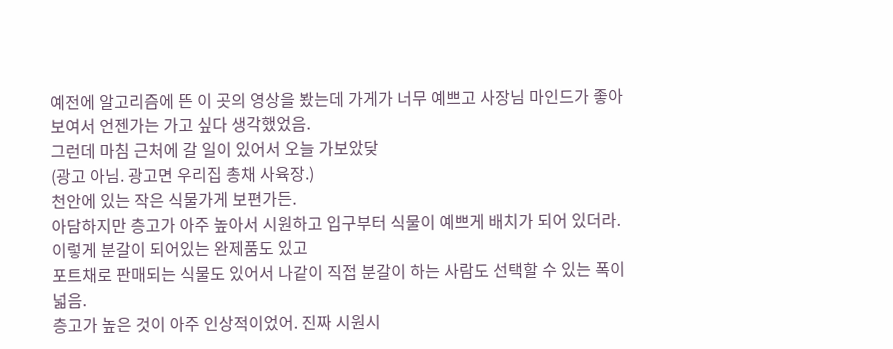예전에 알고리즘에 뜬 이 곳의 영상을 봤는데 가게가 너무 예쁘고 사장님 마인드가 좋아보여서 언젠가는 가고 싶다 생각했었음.
그런데 마침 근처에 갈 일이 있어서 오늘 가보았닺
(광고 아님. 광고면 우리집 총채 사육장.)
천안에 있는 작은 식물가게 보편가든.
아담하지만 층고가 아주 높아서 시원하고 입구부터 식물이 예쁘게 배치가 되어 있더라.
이렇게 분갈이 되어있는 완제품도 있고
포트채로 판매되는 식물도 있어서 나같이 직접 분갈이 하는 사람도 선택할 수 있는 폭이 넓음.
층고가 높은 것이 아주 인상적이었어. 진짜 시원시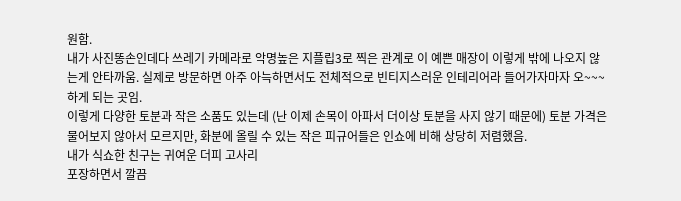원함.
내가 사진똥손인데다 쓰레기 카메라로 악명높은 지플립3로 찍은 관계로 이 예쁜 매장이 이렇게 밖에 나오지 않는게 안타까움. 실제로 방문하면 아주 아늑하면서도 전체적으로 빈티지스러운 인테리어라 들어가자마자 오~~~하게 되는 곳임.
이렇게 다양한 토분과 작은 소품도 있는데 (난 이제 손목이 아파서 더이상 토분을 사지 않기 때문에) 토분 가격은 물어보지 않아서 모르지만, 화분에 올릴 수 있는 작은 피규어들은 인쇼에 비해 상당히 저렴했음.
내가 식쇼한 친구는 귀여운 더피 고사리
포장하면서 깔끔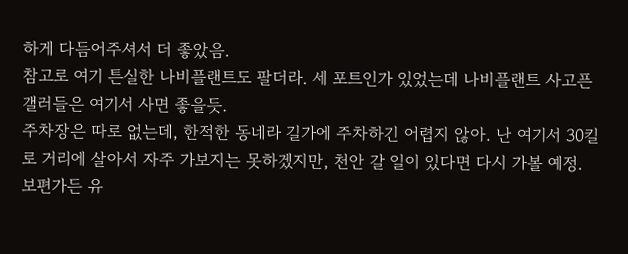하게 다듬어주셔서 더 좋았음.
참고로 여기 튼실한 나비플랜트도 팔더라. 세 포트인가 있었는데 나비플랜트 사고픈 갤러들은 여기서 사면 좋을듯.
주차장은 따로 없는데, 한적한 동네라 길가에 주차하긴 어렵지 않아. 난 여기서 30킬로 거리에 살아서 자주 가보지는 못하겠지만, 천안 갈 일이 있다면 다시 가볼 예정.
보편가든 유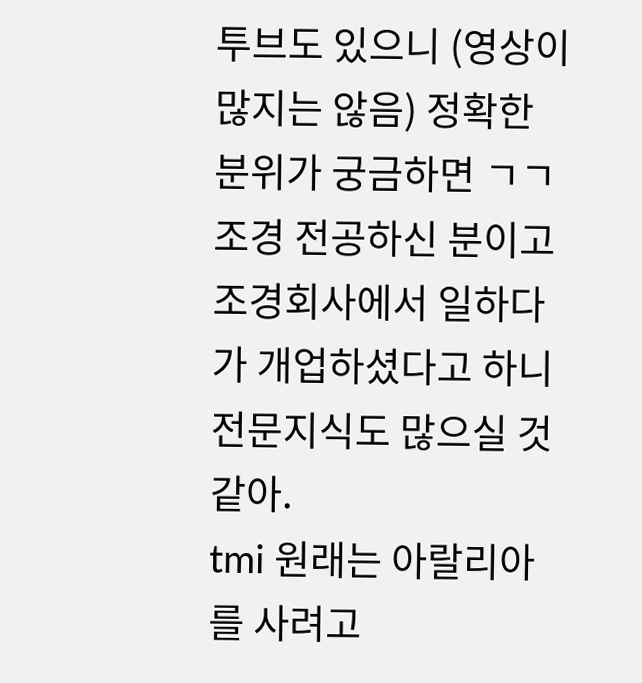투브도 있으니 (영상이 많지는 않음) 정확한 분위가 궁금하면 ㄱㄱ
조경 전공하신 분이고 조경회사에서 일하다가 개업하셨다고 하니 전문지식도 많으실 것 같아.
tmi 원래는 아랄리아를 사려고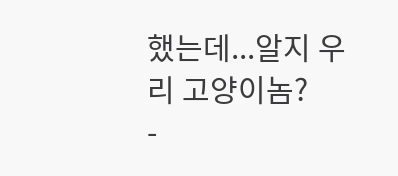했는데...알지 우리 고양이놈?
-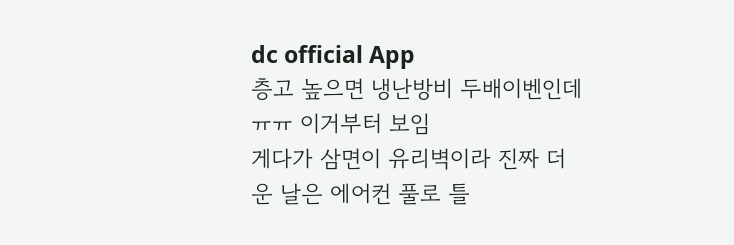dc official App
층고 높으면 냉난방비 두배이벤인데 ㅠㅠ 이거부터 보임
게다가 삼면이 유리벽이라 진짜 더운 날은 에어컨 풀로 틀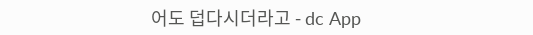어도 덥다시더라고 - dc App